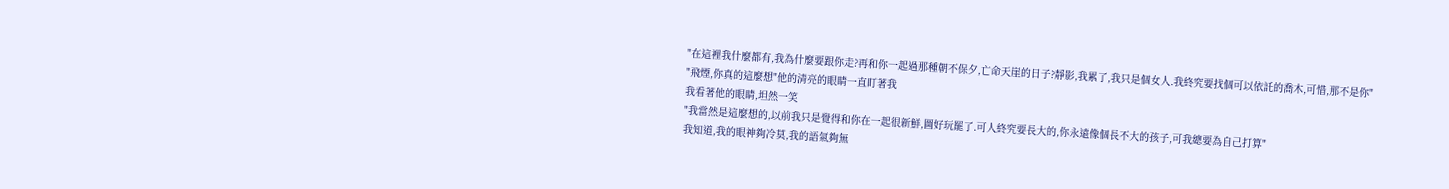"在這裡我什麼都有,我為什麼要跟你走?再和你一起過那種朝不保夕,亡命天崖的日子?靜影,我累了,我只是個女人.我終究要找個可以依託的喬木,可惜,那不是你"
"飛煙,你真的這麼想"他的清亮的眼睛一直盯著我
我看著他的眼睛,坦然一笑
"我當然是這麼想的,以前我只是覺得和你在一起很新鮮,圖好玩罷了.可人終究要長大的,你永遠像個長不大的孩子,可我總要為自己打算"
我知道,我的眼神夠冷莫,我的語氣夠無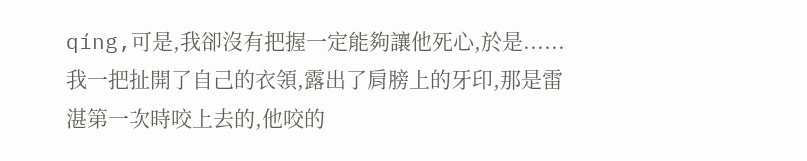qíng,可是,我卻沒有把握一定能夠讓他死心,於是......
我一把扯開了自己的衣領,露出了肩膀上的牙印,那是雷湛第一次時咬上去的,他咬的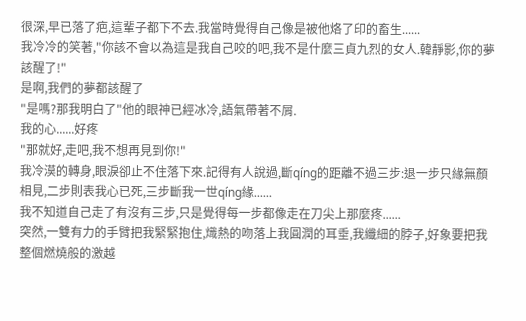很深,早已落了疤,這輩子都下不去.我當時覺得自己像是被他烙了印的畜生......
我冷冷的笑著,"你該不會以為這是我自己咬的吧,我不是什麼三貞九烈的女人.韓靜影,你的夢該醒了!"
是啊,我們的夢都該醒了
"是嗎?那我明白了"他的眼神已經冰冷,語氣帶著不屑.
我的心......好疼
"那就好,走吧,我不想再見到你!"
我冷漠的轉身,眼淚卻止不住落下來.記得有人說過,斷qíng的距離不過三步:退一步只緣無顏相見,二步則表我心已死,三步斷我一世qíng緣......
我不知道自己走了有沒有三步,只是覺得每一步都像走在刀尖上那麼疼......
突然,一雙有力的手臂把我緊緊抱住,熾熱的吻落上我圓潤的耳垂,我纖細的脖子,好象要把我整個燃燒般的激越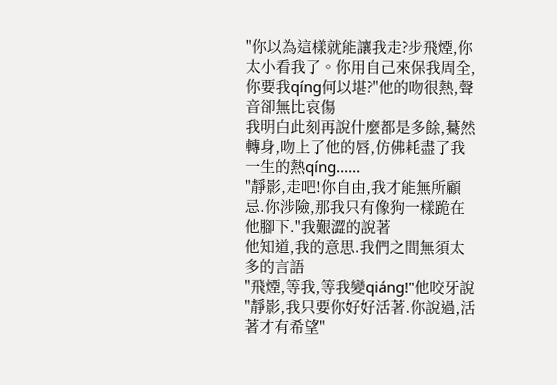"你以為這樣就能讓我走?步飛煙,你太小看我了。你用自己來保我周全,你要我qíng何以堪?"他的吻很熱,聲音卻無比哀傷
我明白此刻再說什麼都是多餘,驀然轉身,吻上了他的唇,仿佛耗盡了我一生的熱qíng......
"靜影,走吧!你自由,我才能無所顧忌.你涉險,那我只有像狗一樣跪在他腳下."我艱澀的說著
他知道,我的意思.我們之間無須太多的言語
"飛煙,等我,等我變qiáng!"他咬牙說
"靜影,我只要你好好活著.你說過,活著才有希望"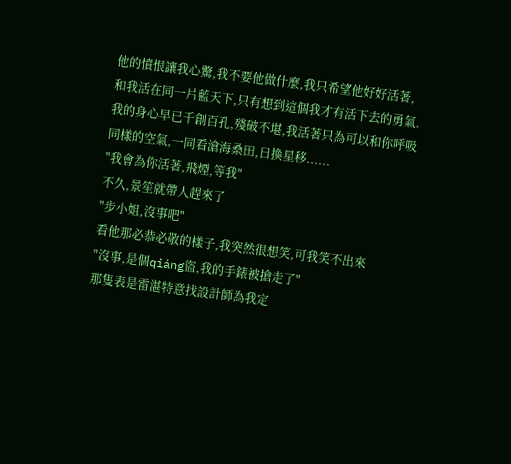他的憤恨讓我心驚,我不要他做什麼,我只希望他好好活著,和我活在同一片藍天下,只有想到這個我才有活下去的勇氣.我的身心早已千創百孔,殘破不堪,我活著只為可以和你呼吸同樣的空氣,一同看滄海桑田,日換星移......
"我會為你活著,飛煙,等我"
不久,景笙就帶人趕來了
"步小姐,沒事吧"
看他那必恭必敬的樣子,我突然很想笑,可我笑不出來
"沒事,是個qiáng盜,我的手錶被搶走了"
那隻表是雷湛特意找設計師為我定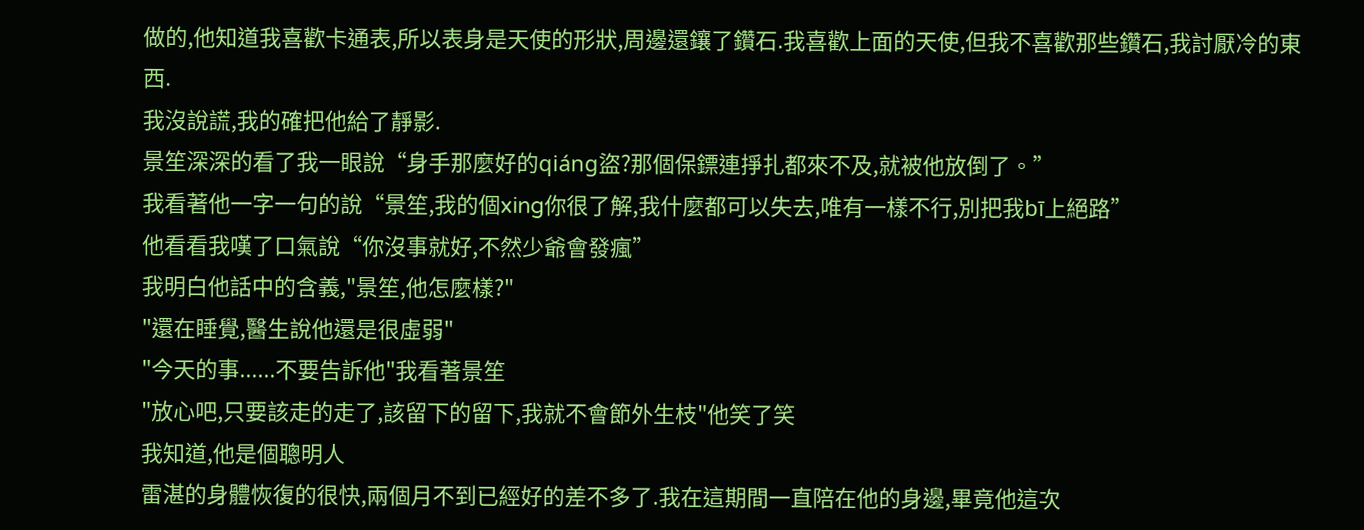做的,他知道我喜歡卡通表,所以表身是天使的形狀,周邊還鑲了鑽石.我喜歡上面的天使,但我不喜歡那些鑽石,我討厭冷的東西.
我沒說謊,我的確把他給了靜影.
景笙深深的看了我一眼說“身手那麼好的qiáng盜?那個保鏢連掙扎都來不及,就被他放倒了。”
我看著他一字一句的說“景笙,我的個xing你很了解,我什麼都可以失去,唯有一樣不行,別把我bī上絕路”
他看看我嘆了口氣說“你沒事就好,不然少爺會發瘋”
我明白他話中的含義,"景笙,他怎麼樣?"
"還在睡覺,醫生說他還是很虛弱"
"今天的事......不要告訴他"我看著景笙
"放心吧,只要該走的走了,該留下的留下,我就不會節外生枝"他笑了笑
我知道,他是個聰明人
雷湛的身體恢復的很快,兩個月不到已經好的差不多了.我在這期間一直陪在他的身邊,畢竟他這次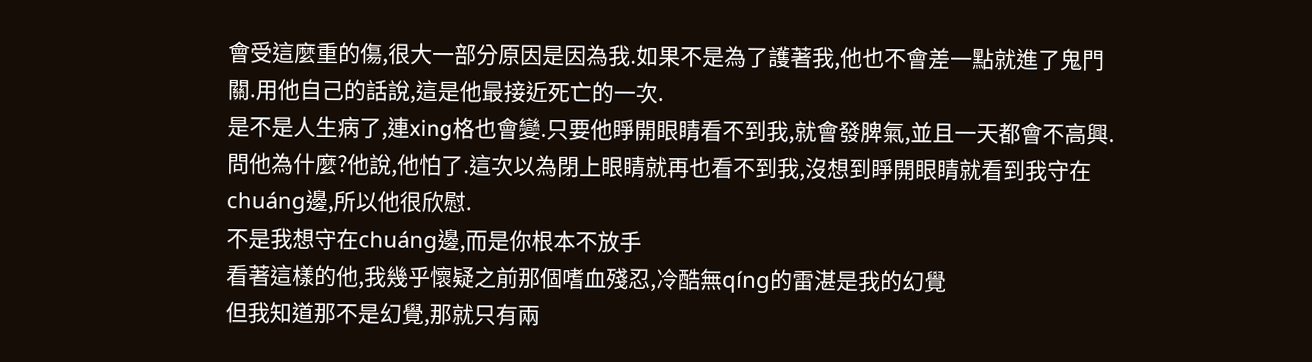會受這麼重的傷,很大一部分原因是因為我.如果不是為了護著我,他也不會差一點就進了鬼門關.用他自己的話說,這是他最接近死亡的一次.
是不是人生病了,連xing格也會變.只要他睜開眼睛看不到我,就會發脾氣,並且一天都會不高興.問他為什麼?他說,他怕了.這次以為閉上眼睛就再也看不到我,沒想到睜開眼睛就看到我守在chuáng邊,所以他很欣慰.
不是我想守在chuáng邊,而是你根本不放手
看著這樣的他,我幾乎懷疑之前那個嗜血殘忍,冷酷無qíng的雷湛是我的幻覺
但我知道那不是幻覺,那就只有兩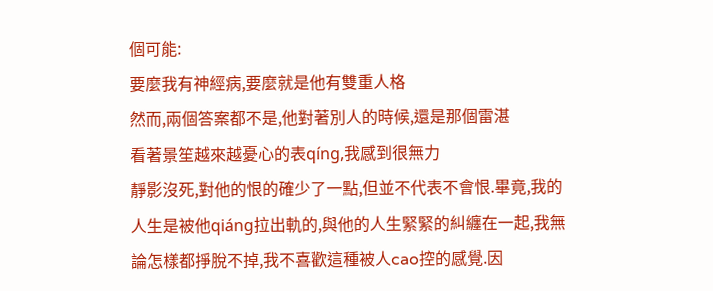個可能:
要麼我有神經病,要麼就是他有雙重人格
然而,兩個答案都不是,他對著別人的時候,還是那個雷湛
看著景笙越來越憂心的表qíng,我感到很無力
靜影沒死,對他的恨的確少了一點,但並不代表不會恨.畢竟,我的人生是被他qiáng拉出軌的,與他的人生緊緊的糾纏在一起,我無論怎樣都掙脫不掉,我不喜歡這種被人cao控的感覺.因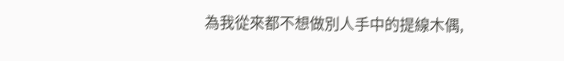為我從來都不想做別人手中的提線木偶,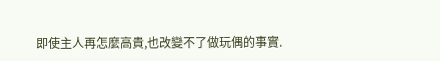即使主人再怎麼高貴,也改變不了做玩偶的事實.